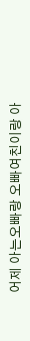어제 아는오빠랑 오빠여친이랑 아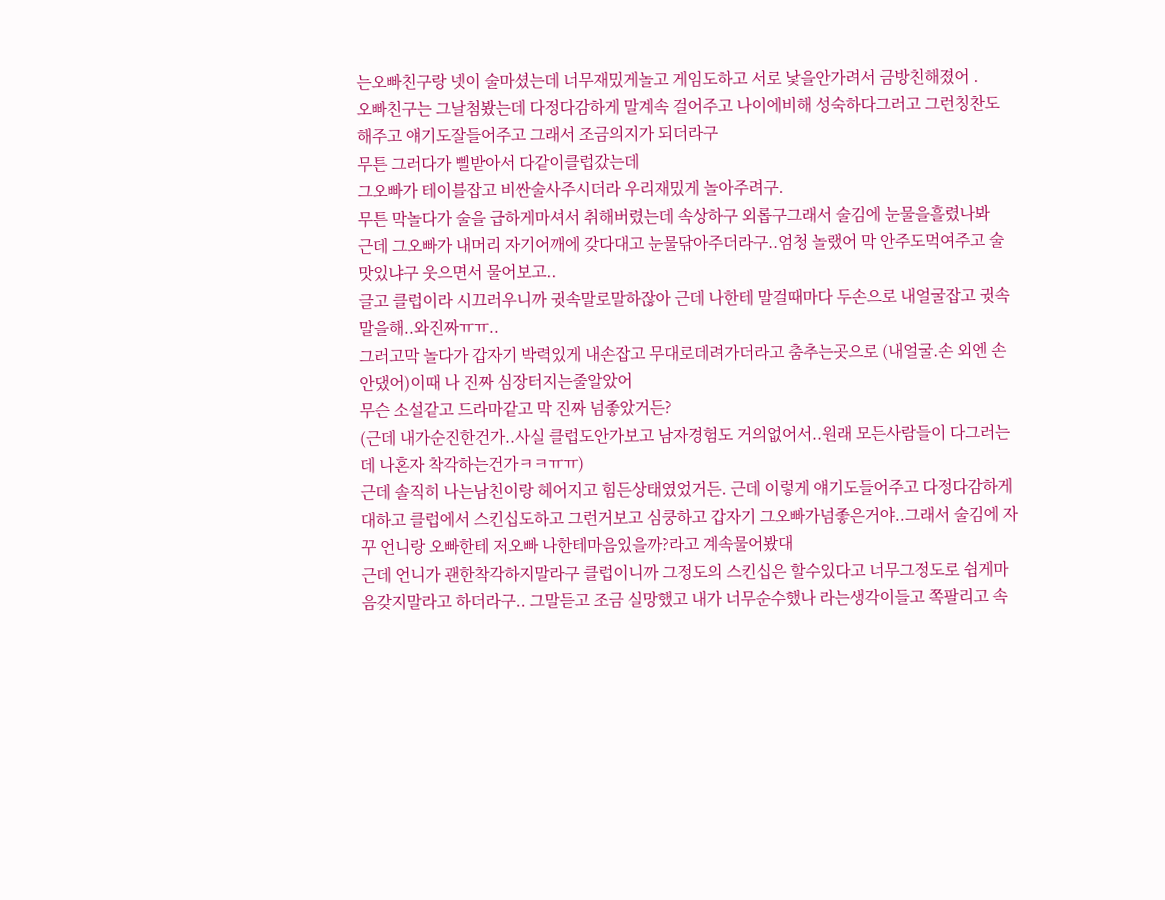는오빠친구랑 넷이 술마셨는데 너무재밌게놀고 게임도하고 서로 낯을안가려서 금방친해졌어 .
오빠친구는 그날첨봤는데 다정다감하게 말계속 걸어주고 나이에비해 성숙하다그러고 그런칭찬도 해주고 얘기도잘들어주고 그래서 조금의지가 되더라구
무튼 그러다가 삘받아서 다같이클럽갔는데
그오빠가 테이블잡고 비싼술사주시더라 우리재밌게 놀아주려구.
무튼 막놀다가 술을 급하게마셔서 취해버렸는데 속상하구 외롭구그래서 술김에 눈물을흘렸나봐
근데 그오빠가 내머리 자기어깨에 갖다대고 눈물닦아주더라구..엄청 놀랬어 막 안주도먹여주고 술맛있냐구 웃으면서 물어보고..
글고 클럽이라 시끄러우니까 귓속말로말하잖아 근데 나한테 말걸때마다 두손으로 내얼굴잡고 귓속말을해..와진짜ㅠㅠ..
그러고막 놀다가 갑자기 박력있게 내손잡고 무대로데려가더라고 춤추는곳으로 (내얼굴.손 외엔 손안댔어)이때 나 진짜 심장터지는줄알았어
무슨 소설같고 드라마같고 막 진짜 넘좋았거든?
(근데 내가순진한건가..사실 클럽도안가보고 남자경험도 거의없어서..원래 모든사람들이 다그러는데 나혼자 착각하는건가ㅋㅋㅠㅠ)
근데 솔직히 나는남친이랑 헤어지고 힘든상태였었거든. 근데 이렇게 얘기도들어주고 다정다감하게 대하고 클럽에서 스킨십도하고 그런거보고 심쿵하고 갑자기 그오빠가넘좋은거야..그래서 술김에 자꾸 언니랑 오빠한테 저오빠 나한테마음있을까?라고 계속물어봤대
근데 언니가 괜한착각하지말라구 클럽이니까 그정도의 스킨십은 할수있다고 너무그정도로 쉽게마음갖지말라고 하더라구.. 그말듣고 조금 실망했고 내가 너무순수했나 라는생각이들고 쪽팔리고 속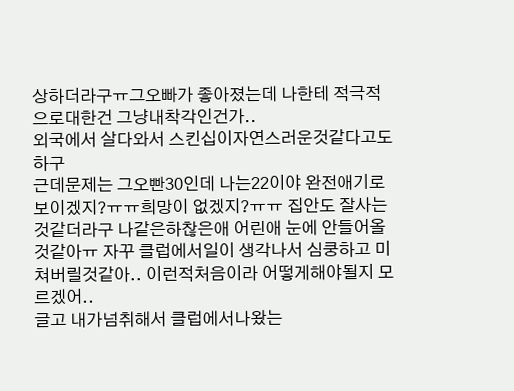상하더라구ㅠ그오빠가 좋아졌는데 나한테 적극적으로대한건 그냥내착각인건가..
외국에서 살다와서 스킨십이자연스러운것같다고도하구
근데문제는 그오빤30인데 나는22이야 완전애기로보이겠지?ㅠㅠ희망이 없겠지?ㅠㅠ 집안도 잘사는것같더라구 나같은하찮은애 어린애 눈에 안들어올것같아ㅠ 자꾸 클럽에서일이 생각나서 심쿵하고 미쳐버릴것같아.. 이런적처음이라 어떻게해야될지 모르겠어..
글고 내가넘취해서 클럽에서나왔는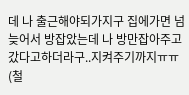데 나 출근해야되가지구 집에가면 넘늦어서 방잡았는데 나 방만잡아주고 갔다고하더라구..지켜주기까지ㅠㅠ(철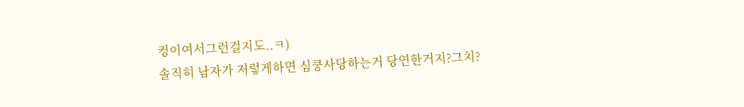컹이여서그런걸지도..ㅋ)
솔직히 남자가 저렇게하면 심쿵사당하는거 당연한거지?그치?